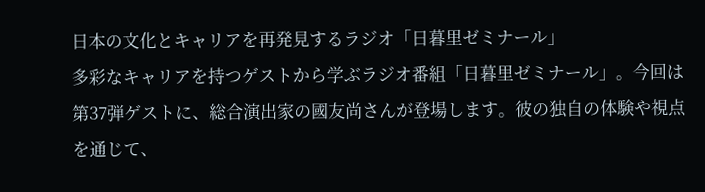日本の文化とキャリアを再発見するラジオ「日暮里ゼミナール」
多彩なキャリアを持つゲストから学ぶラジオ番組「日暮里ゼミナール」。今回は第37弾ゲストに、総合演出家の國友尚さんが登場します。彼の独自の体験や視点を通じて、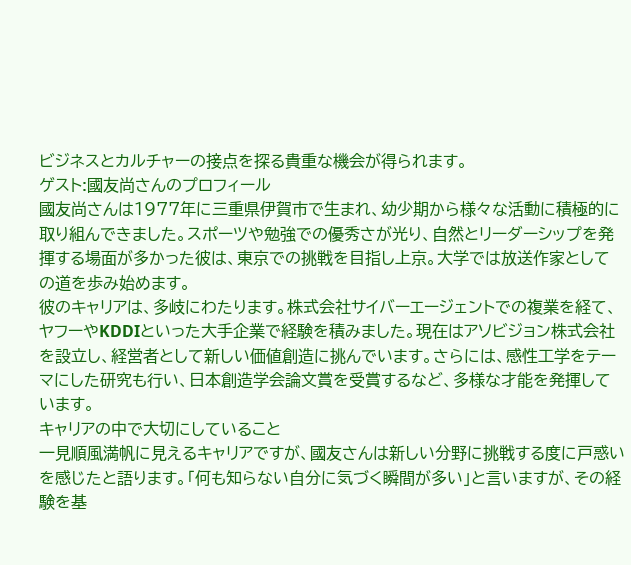ビジネスとカルチャーの接点を探る貴重な機会が得られます。
ゲスト:國友尚さんのプロフィール
國友尚さんは1977年に三重県伊賀市で生まれ、幼少期から様々な活動に積極的に取り組んできました。スポーツや勉強での優秀さが光り、自然とリーダーシップを発揮する場面が多かった彼は、東京での挑戦を目指し上京。大学では放送作家としての道を歩み始めます。
彼のキャリアは、多岐にわたります。株式会社サイバーエージェントでの複業を経て、ヤフーやKDDIといった大手企業で経験を積みました。現在はアソビジョン株式会社を設立し、経営者として新しい価値創造に挑んでいます。さらには、感性工学をテーマにした研究も行い、日本創造学会論文賞を受賞するなど、多様な才能を発揮しています。
キャリアの中で大切にしていること
一見順風満帆に見えるキャリアですが、國友さんは新しい分野に挑戦する度に戸惑いを感じたと語ります。「何も知らない自分に気づく瞬間が多い」と言いますが、その経験を基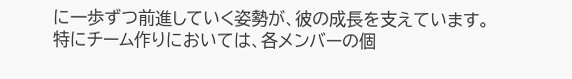に一歩ずつ前進していく姿勢が、彼の成長を支えています。
特にチーム作りにおいては、各メンバーの個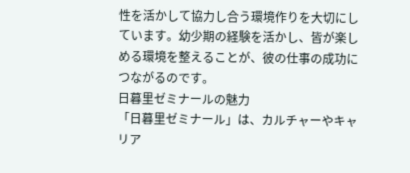性を活かして協力し合う環境作りを大切にしています。幼少期の経験を活かし、皆が楽しめる環境を整えることが、彼の仕事の成功につながるのです。
日暮里ゼミナールの魅力
「日暮里ゼミナール」は、カルチャーやキャリア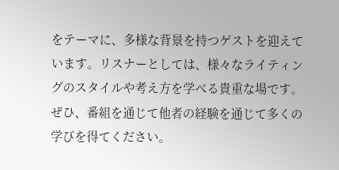をテーマに、多様な背景を持つゲストを迎えています。リスナーとしては、様々なライティングのスタイルや考え方を学べる貴重な場です。ぜひ、番組を通じて他者の経験を通じて多くの学びを得てください。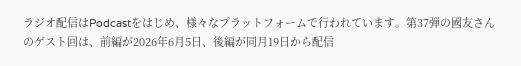ラジオ配信はPodcastをはじめ、様々なプラットフォームで行われています。第37弾の國友さんのゲスト回は、前編が2026年6月5日、後編が同月19日から配信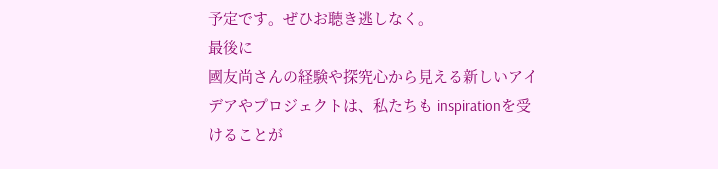予定です。ぜひお聴き逃しなく。
最後に
國友尚さんの経験や探究心から見える新しいアイデアやプロジェクトは、私たちも inspirationを受けることが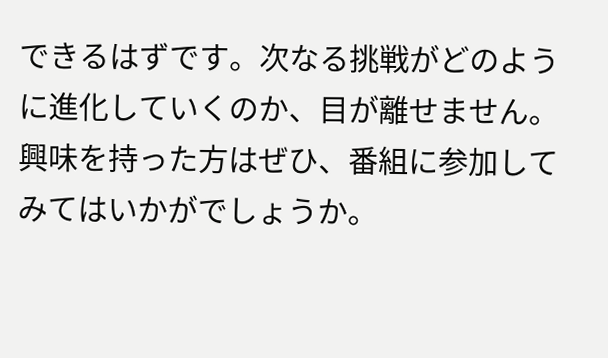できるはずです。次なる挑戦がどのように進化していくのか、目が離せません。興味を持った方はぜひ、番組に参加してみてはいかがでしょうか。